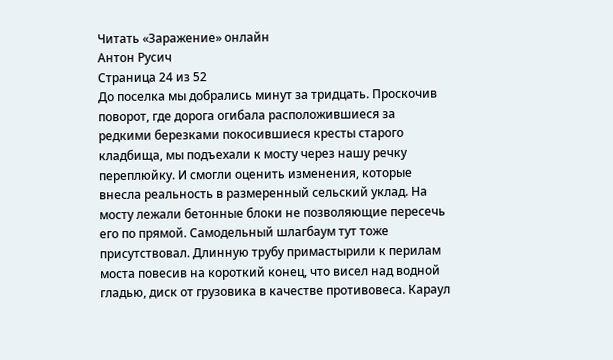Читать «Заражение» онлайн
Антон Русич
Страница 24 из 52
До поселка мы добрались минут за тридцать. Проскочив поворот, где дорога огибала расположившиеся за редкими березками покосившиеся кресты старого кладбища, мы подъехали к мосту через нашу речку переплюйку. И смогли оценить изменения, которые внесла реальность в размеренный сельский уклад. На мосту лежали бетонные блоки не позволяющие пересечь его по прямой. Самодельный шлагбаум тут тоже присутствовал. Длинную трубу примастырили к перилам моста повесив на короткий конец, что висел над водной гладью, диск от грузовика в качестве противовеса. Караул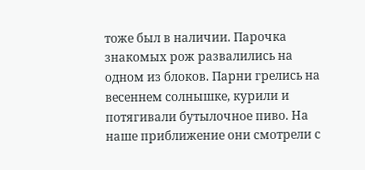тоже был в наличии. Парочка знакомых рож развалились на одном из блоков. Парни грелись на весеннем солнышке, курили и потягивали бутылочное пиво. На наше приближение они смотрели с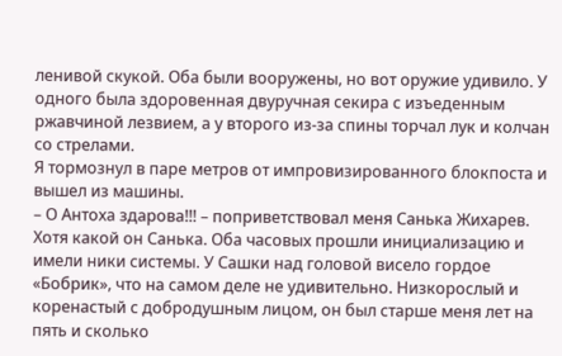ленивой скукой. Оба были вооружены, но вот оружие удивило. У одного была здоровенная двуручная секира с изъеденным ржавчиной лезвием, а у второго из-за спины торчал лук и колчан со стрелами.
Я тормознул в паре метров от импровизированного блокпоста и вышел из машины.
– О Антоха здарова!!! – поприветствовал меня Санька Жихарев.
Хотя какой он Санька. Оба часовых прошли инициализацию и имели ники системы. У Сашки над головой висело гордое «Бобрик», что на самом деле не удивительно. Низкорослый и коренастый с добродушным лицом, он был старше меня лет на пять и сколько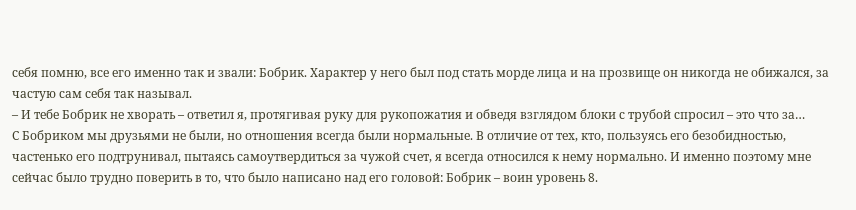себя помню, все его именно так и звали: Бобрик. Характер у него был под стать морде лица и на прозвище он никогда не обижался, за частую сам себя так называл.
– И тебе Бобрик не хворать – ответил я, протягивая руку для рукопожатия и обведя взглядом блоки с трубой спросил – это что за…
С Бобриком мы друзьями не были, но отношения всегда были нормальные. В отличие от тех, кто, пользуясь его безобидностью, частенько его подтрунивал, пытаясь самоутвердиться за чужой счет, я всегда относился к нему нормально. И именно поэтому мне сейчас было трудно поверить в то, что было написано над его головой: Бобрик – воин уровень 8.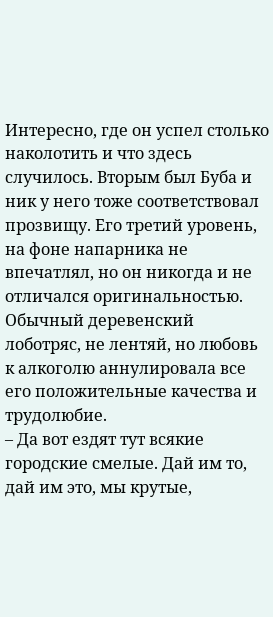Интересно, где он успел столько наколотить и что здесь случилось. Вторым был Буба и ник у него тоже соответствовал прозвищу. Его третий уровень, на фоне напарника не впечатлял, но он никогда и не отличался оригинальностью. Обычный деревенский лоботряс, не лентяй, но любовь к алкоголю аннулировала все его положительные качества и трудолюбие.
– Да вот ездят тут всякие городские смелые. Дай им то, дай им это, мы крутые,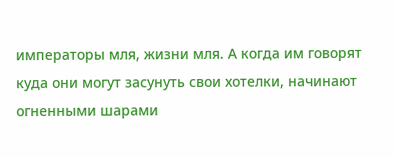императоры мля, жизни мля. А когда им говорят куда они могут засунуть свои хотелки, начинают огненными шарами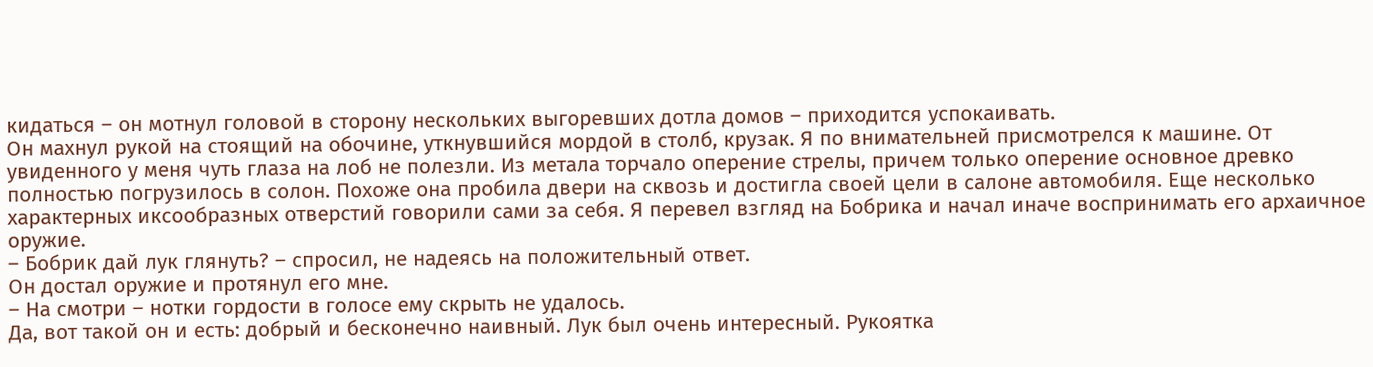кидаться – он мотнул головой в сторону нескольких выгоревших дотла домов – приходится успокаивать.
Он махнул рукой на стоящий на обочине, уткнувшийся мордой в столб, крузак. Я по внимательней присмотрелся к машине. От увиденного у меня чуть глаза на лоб не полезли. Из метала торчало оперение стрелы, причем только оперение основное древко полностью погрузилось в солон. Похоже она пробила двери на сквозь и достигла своей цели в салоне автомобиля. Еще несколько характерных иксообразных отверстий говорили сами за себя. Я перевел взгляд на Бобрика и начал иначе воспринимать его архаичное оружие.
– Бобрик дай лук глянуть? – спросил, не надеясь на положительный ответ.
Он достал оружие и протянул его мне.
– На смотри – нотки гордости в голосе ему скрыть не удалось.
Да, вот такой он и есть: добрый и бесконечно наивный. Лук был очень интересный. Рукоятка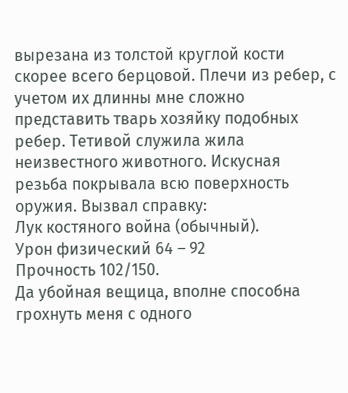вырезана из толстой круглой кости скорее всего берцовой. Плечи из ребер, с учетом их длинны мне сложно представить тварь хозяйку подобных ребер. Тетивой служила жила неизвестного животного. Искусная резьба покрывала всю поверхность оружия. Вызвал справку:
Лук костяного война (обычный).
Урон физический 64 – 92
Прочность 102/150.
Да убойная вещица, вполне способна грохнуть меня с одного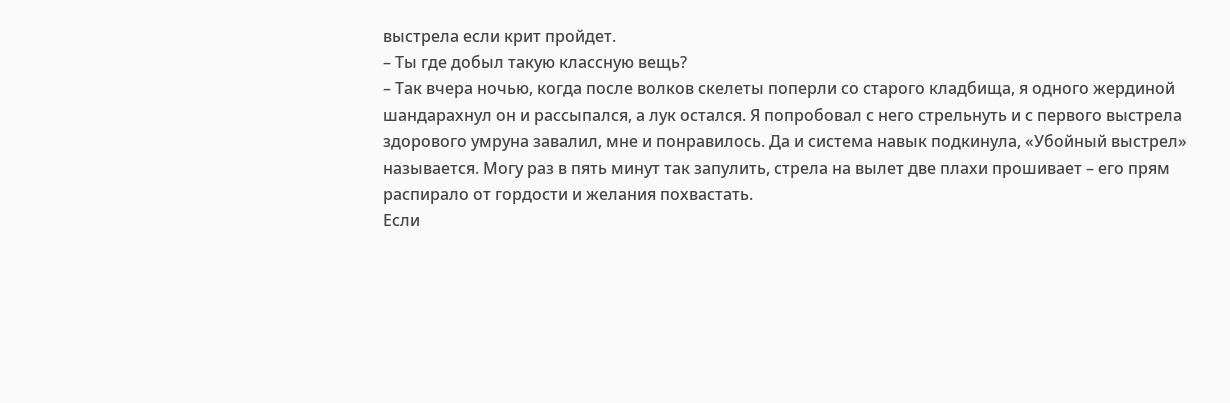выстрела если крит пройдет.
– Ты где добыл такую классную вещь?
– Так вчера ночью, когда после волков скелеты поперли со старого кладбища, я одного жердиной шандарахнул он и рассыпался, а лук остался. Я попробовал с него стрельнуть и с первого выстрела здорового умруна завалил, мне и понравилось. Да и система навык подкинула, «Убойный выстрел» называется. Могу раз в пять минут так запулить, стрела на вылет две плахи прошивает – его прям распирало от гордости и желания похвастать.
Если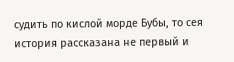судить по кислой морде Бубы, то сея история рассказана не первый и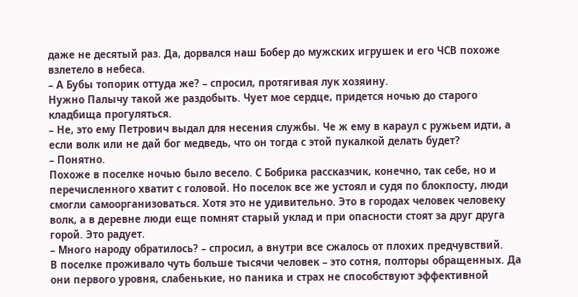даже не десятый раз. Да, дорвался наш Бобер до мужских игрушек и его ЧСВ похоже взлетело в небеса.
– А Бубы топорик оттуда же? – спросил, протягивая лук хозяину.
Нужно Палычу такой же раздобыть. Чует мое сердце, придется ночью до старого кладбища прогуляться.
– Не, это ему Петрович выдал для несения службы. Че ж ему в караул с ружьем идти, а если волк или не дай бог медведь, что он тогда с этой пукалкой делать будет?
– Понятно.
Похоже в поселке ночью было весело. С Бобрика рассказчик, конечно, так себе, но и перечисленного хватит с головой. Но поселок все же устоял и судя по блокпосту, люди смогли самоорганизоваться. Хотя это не удивительно. Это в городах человек человеку волк, а в деревне люди еще помнят старый уклад и при опасности стоят за друг друга горой. Это радует.
– Много народу обратилось? – спросил, а внутри все сжалось от плохих предчувствий.
В поселке проживало чуть больше тысячи человек – это сотня, полторы обращенных. Да они первого уровня, слабенькие, но паника и страх не способствуют эффективной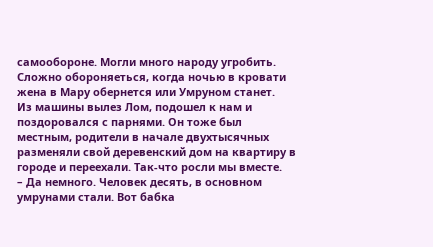самообороне. Могли много народу угробить. Сложно обороняеться, когда ночью в кровати жена в Мару обернется или Умруном станет.
Из машины вылез Лом, подошел к нам и поздоровался с парнями. Он тоже был местным, родители в начале двухтысячных разменяли свой деревенский дом на квартиру в городе и переехали. Так-что росли мы вместе.
– Да немного. Человек десять, в основном умрунами стали. Вот бабка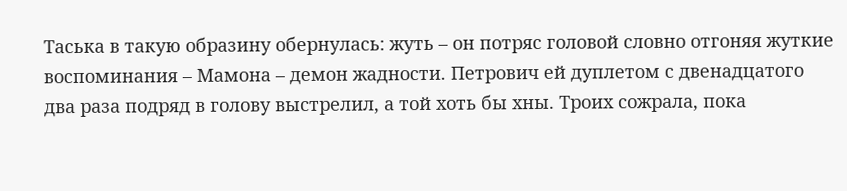Таська в такую образину обернулась: жуть – он потряс головой словно отгоняя жуткие воспоминания – Мамона – демон жадности. Петрович ей дуплетом с двенадцатого два раза подряд в голову выстрелил, а той хоть бы хны. Троих сожрала, пока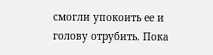смогли упокоить ее и голову отрубить. Пока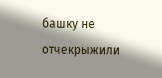башку не отчекрыжили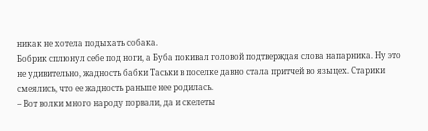никак не хотела подыхать собака.
Бобрик сплюнул себе под ноги, а Буба покивал головой подтверждая слова напарника. Ну это не удивительно, жадность бабки Таськи в поселке давно стала притчей во языцех. Старики смеялись, что ее жадность раньше нее родилась.
– Вот волки много народу порвали, да и скелеты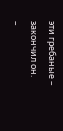эти гребаные – закончил он.
–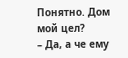Понятно. Дом мой цел?
– Да, а че ему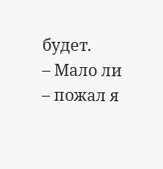будет.
– Мало ли – пожал я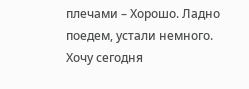плечами – Хорошо. Ладно поедем, устали немного. Хочу сегодня